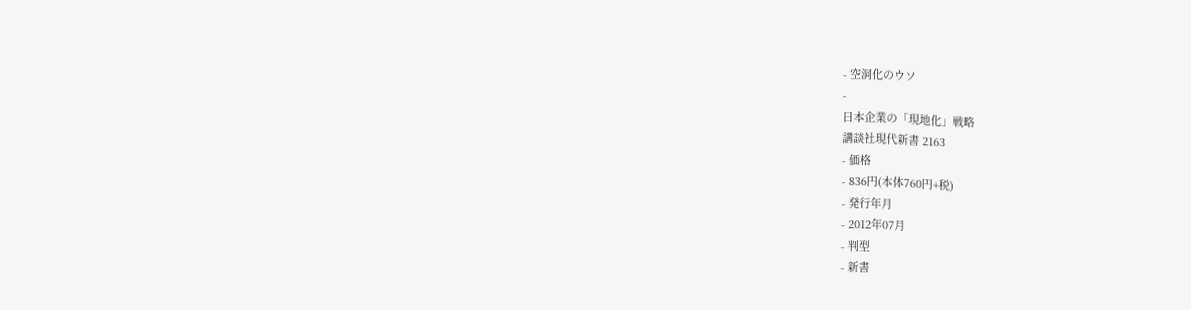- 空洞化のウソ
-
日本企業の「現地化」戦略
講談社現代新書 2163
- 価格
- 836円(本体760円+税)
- 発行年月
- 2012年07月
- 判型
- 新書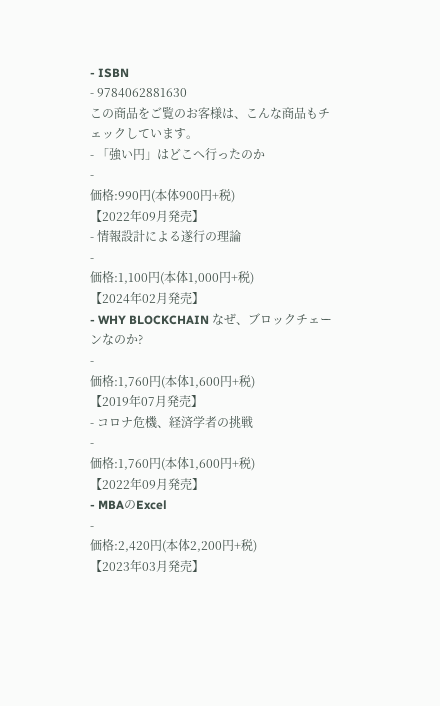- ISBN
- 9784062881630
この商品をご覧のお客様は、こんな商品もチェックしています。
- 「強い円」はどこへ行ったのか
-
価格:990円(本体900円+税)
【2022年09月発売】
- 情報設計による遂行の理論
-
価格:1,100円(本体1,000円+税)
【2024年02月発売】
- WHY BLOCKCHAIN なぜ、ブロックチェーンなのか?
-
価格:1,760円(本体1,600円+税)
【2019年07月発売】
- コロナ危機、経済学者の挑戦
-
価格:1,760円(本体1,600円+税)
【2022年09月発売】
- MBAのExcel
-
価格:2,420円(本体2,200円+税)
【2023年03月発売】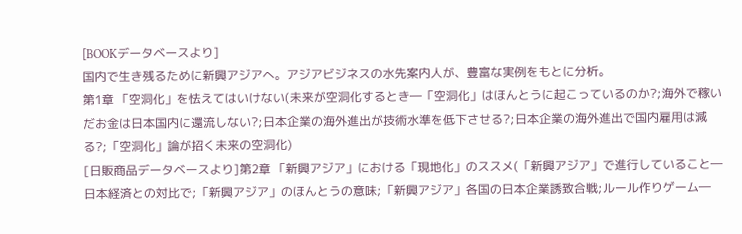[BOOKデータベースより]
国内で生き残るために新興アジアへ。アジアビジネスの水先案内人が、豊富な実例をもとに分析。
第1章 「空洞化」を怯えてはいけない(未来が空洞化するとき―「空洞化」はほんとうに起こっているのか?;海外で稼いだお金は日本国内に還流しない?;日本企業の海外進出が技術水準を低下させる?;日本企業の海外進出で国内雇用は減る?;「空洞化」論が招く未来の空洞化)
[日販商品データベースより]第2章 「新興アジア」における「現地化」のススメ(「新興アジア」で進行していること―日本経済との対比で;「新興アジア」のほんとうの意味;「新興アジア」各国の日本企業誘致合戦;ルール作りゲーム―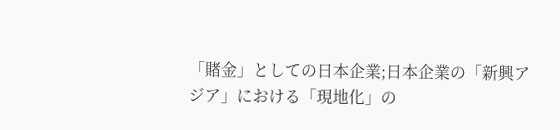「賭金」としての日本企業;日本企業の「新興アジア」における「現地化」の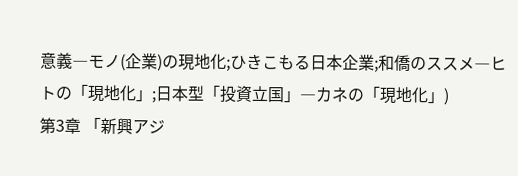意義―モノ(企業)の現地化;ひきこもる日本企業;和僑のススメ―ヒトの「現地化」;日本型「投資立国」―カネの「現地化」)
第3章 「新興アジ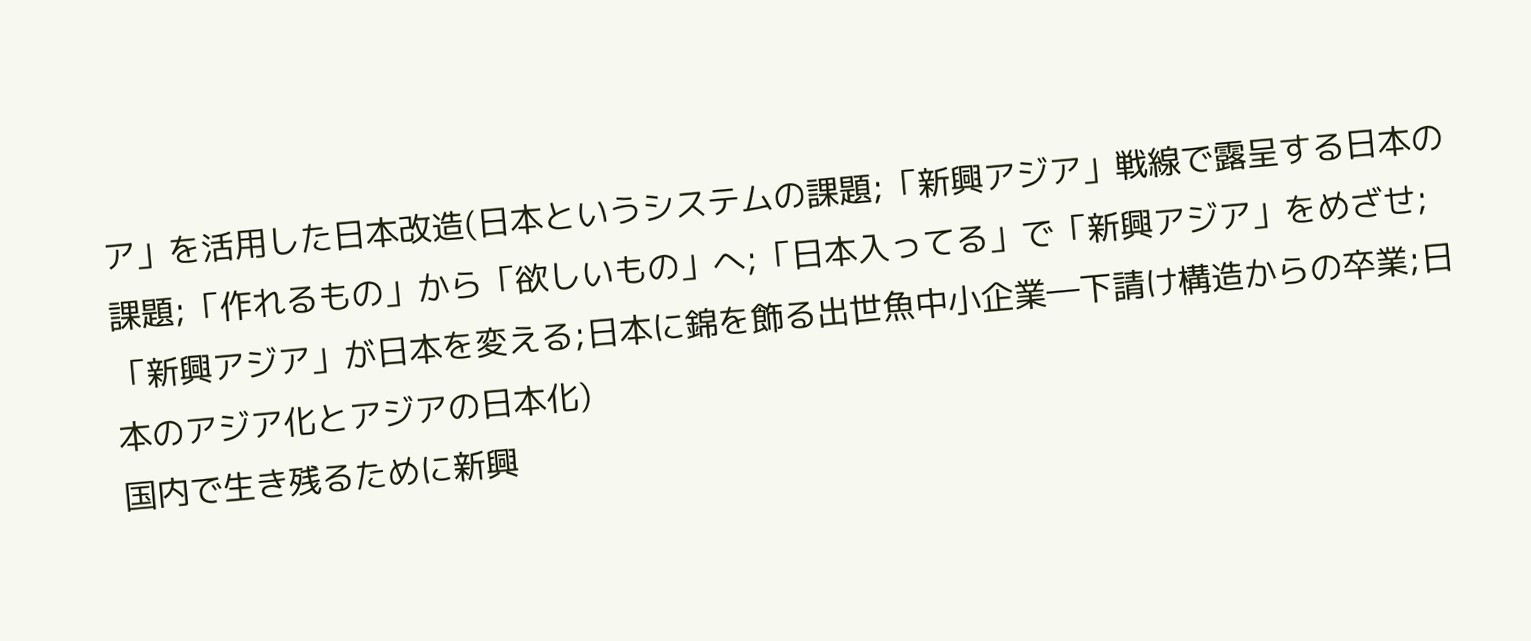ア」を活用した日本改造(日本というシステムの課題;「新興アジア」戦線で露呈する日本の課題;「作れるもの」から「欲しいもの」へ;「日本入ってる」で「新興アジア」をめざせ;「新興アジア」が日本を変える;日本に錦を飾る出世魚中小企業―下請け構造からの卒業;日本のアジア化とアジアの日本化)
国内で生き残るために新興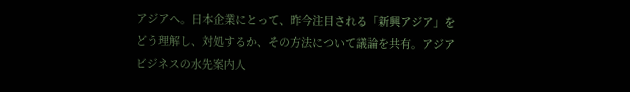アジアへ。日本企業にとって、昨今注目される「新興アジア」をどう理解し、対処するか、その方法について議論を共有。アジアビジネスの水先案内人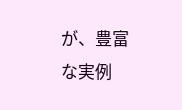が、豊富な実例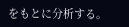をもとに分析する。